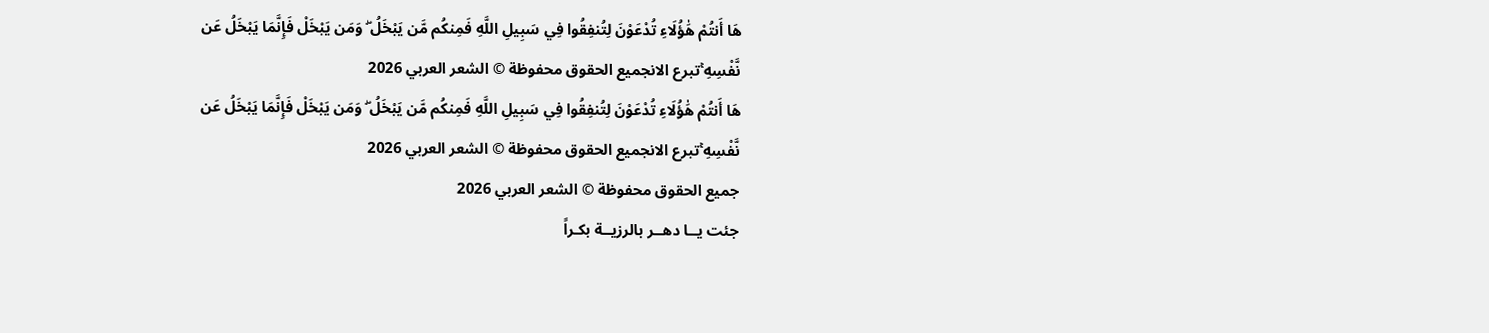هَا أَنتُمْ هَٰؤُلَاءِ تُدْعَوْنَ لِتُنفِقُوا فِي سَبِيلِ اللَّهِ فَمِنكُم مَّن يَبْخَلُ ۖ وَمَن يَبْخَلْ فَإِنَّمَا يَبْخَلُ عَن نَّفْسِهِ ۚتبرع الانجميع الحقوق محفوظة © الشعر العربي 2026
هَا أَنتُمْ هَٰؤُلَاءِ تُدْعَوْنَ لِتُنفِقُوا فِي سَبِيلِ اللَّهِ فَمِنكُم مَّن يَبْخَلُ ۖ وَمَن يَبْخَلْ فَإِنَّمَا يَبْخَلُ عَن نَّفْسِهِ ۚتبرع الانجميع الحقوق محفوظة © الشعر العربي 2026
جميع الحقوق محفوظة © الشعر العربي 2026
جئت يــا دهــر بالرزيــة بكـراً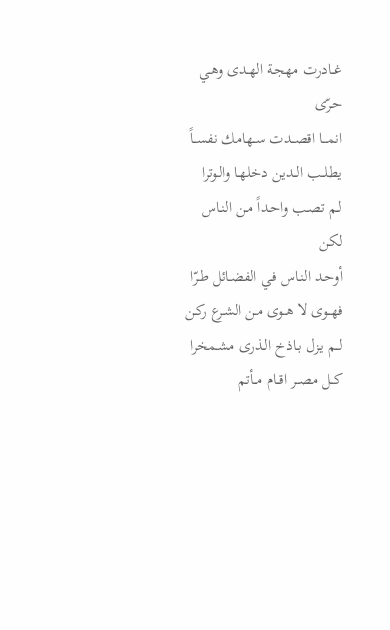غــادرت مهجـة الهـدى وهـي حـرّى
انمـــا اقصــدت ســهامك نفســاً
يطلــب الــدين دخلهـا والـوترا
لـم تصـب واحـداً مـن النـاس لكن
أوحـد النـاس فـي الفضـائل طـرّا
فهــوى لا هــوى مـن الشـرع ركـن
لــم يـزل بـاذخ الـذرى مشـمخرا
كــل مصــر اقــام مــأتم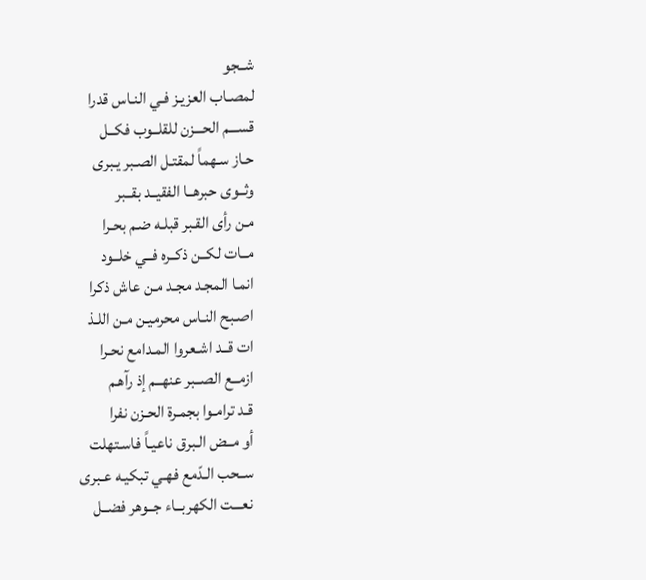شــجو
لمصـاب العزيـز فـي النـاس قدرا
قســـم الحـــزن للقلــوب فكــل
حـاز سـهماً لمقتـل الصـبر يـبرى
وثــوى حبرهــا الفقيــد بقــبر
مـن رأى القـبر قبلـه ضـم بحـرا
مــات لكــن ذكــره فــي خلــود
انمـا المجـد مجـد مـن عاش ذكرا
اصـبح النـاس محرميـن مـن اللـذ
ات قــد اشـعروا المـدامع نحـرا
ازمــع الصــبر عنهــم إذ رآهـم
قـد ترامـوا بجمـرة الحـزن نفرا
أو مــض الـبرق ناعيـاً فاسـتهلت
ســحب الـدّمع فهـي تبكيـه عـبرى
نعـــت الكهربــاء جــوهر فضــل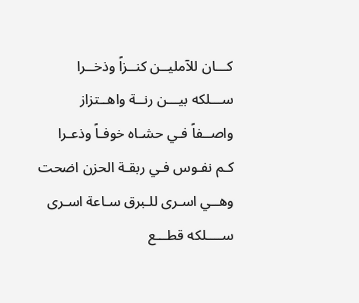كـــان للآمليــن كنــزاً وذخــرا
ســـلكه بيـــن رنــة واهــتزاز
واصــفاً فـي حشـاه خوفـاً وذعـرا
كـم نفـوس فـي ربقـة الحزن اضحت
وهــي اسـرى للـبرق سـاعة اسـرى
ســــلكه قطـــع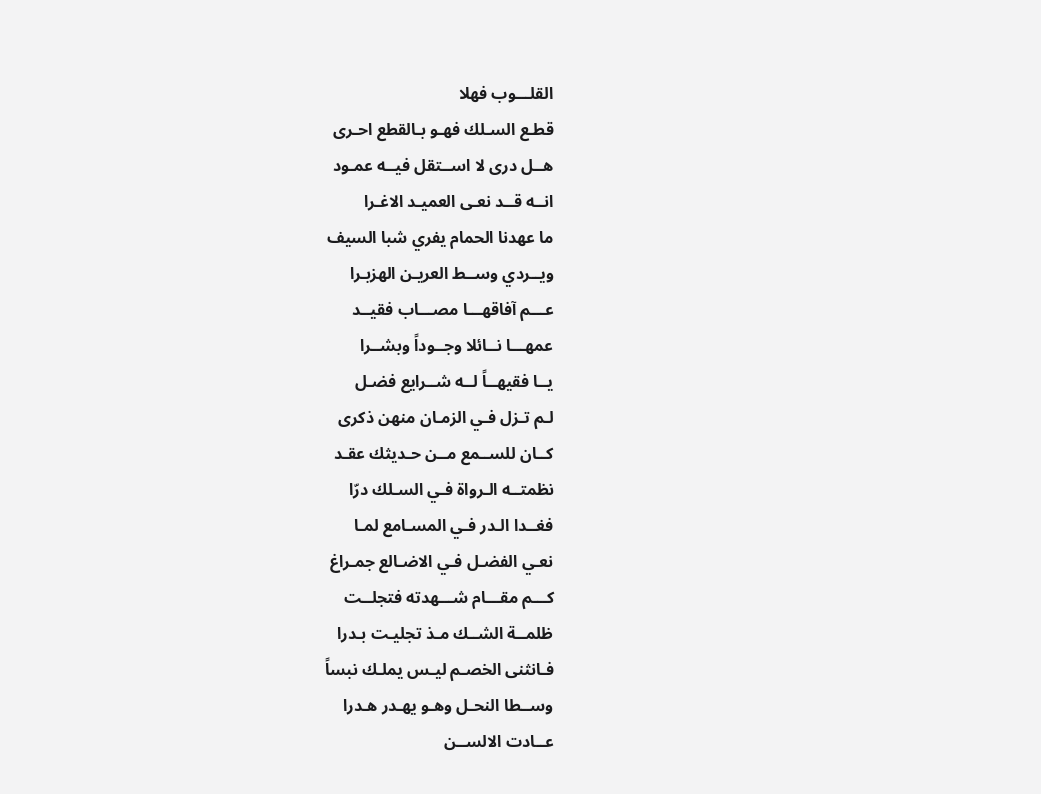القلـــوب فهلا
قطـع السـلك فهـو بـالقطع احـرى
هــل درى لا اســتقل فيــه عمـود
انــه قــد نعـى العميـد الاغـرا
ما عهدنا الحمام يفري شبا السيف
ويــردي وســط العريـن الهزبـرا
عـــم آفاقهـــا مصـــاب فقيــد
عمهـــا نــائلا وجــوداً وبشــرا
يــا فقيهــاً لــه شــرايع فضـل
لـم تـزل فـي الزمـان منهن ذكرى
كــان للســمع مــن حـديثك عقـد
نظمتــه الـرواة فـي السـلك درّا
فغــدا الـدر فـي المسـامع لمـا
نعـي الفضـل فـي الاضـالع جمـراغ
كـــم مقـــام شـــهدته فتجلــت
ظلمــة الشــك مـذ تجليـت بـدرا
فـانثنى الخصـم ليـس يملـك نبساً
وســطا النحـل وهـو يهـدر هـدرا
عــادت الالســن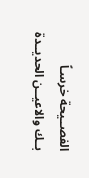الفصــيحة خرسـاً
بــك والاعيــن الحديــدة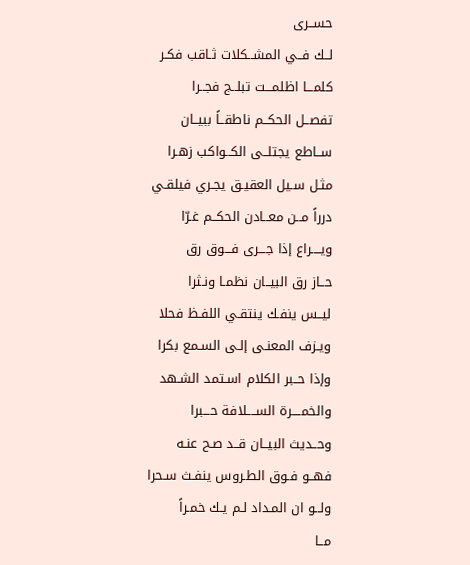حســرى
لــك فــي المشــكلات ثـاقب فكـر
كلمـــا اظلمـــت تبلــج فجــرا
تفصــل الحكــم ناطقــاً ببيــان
ســاطع يجتلــى الكــواكب زهـرا
مثـل سـيل العقيـق يجـري فيلقـي
درراً مــن معــادن الحكــم غـرّا
ويــــراع إذا جـــرى فـــوق رق
حــاز رق البيــان نظمـا ونـثرا
ليــس ينفـك ينتقـي اللفـظ فحلا
ويـزف المعنـى إلـى السـمع بكرا
وإذا حــبر الكلام اسـتمد الشـهد
والخمــــرة الســــلافة حـــبرا
وحــديث البيــان قــد صـح عنـه
فهــو فـوق الطـروس ينفـث سـحرا
ولــو ان المـداد لـم يـك خمـراً
مــا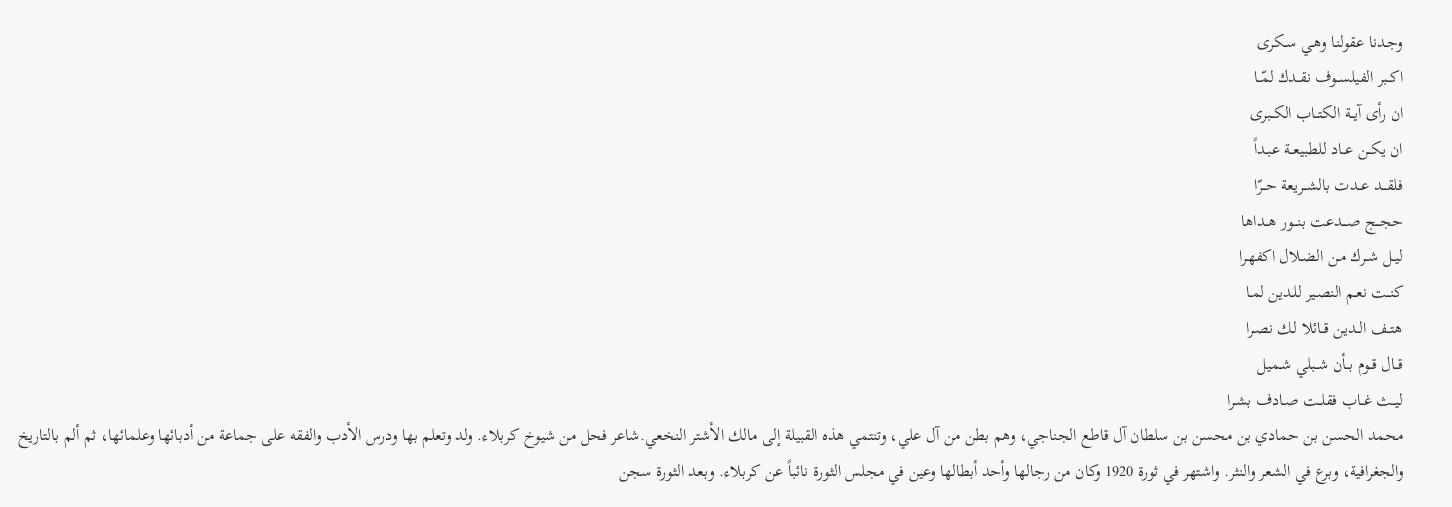وجـدنا عقولنـا وهـي سـكرى
اكــبر الفيلســوف نقــدك لمّــا
ان رأى آيــة الكتــاب الكــبرى
ان يكــن عــاد للطبيعــة عبـداً
فلقـــد عــدت بالشــريعة حــرّا
حجـــج صـــدعت بنـــور هــداها
ليــل شــرك مـن الضـلال اكفهـرا
كنــت نعـم النصـير للـدين لمـا
هتــف الــدين قــائلا لـك نصـرا
قــال قــوم بــأن شــبلي شـميل
ليــث غــاب فقلــت صـادف بشـرا
محمد الحسن بن حمادي بن محسن بن سلطان آل قاطع الجناجي، وهم بطن من آل علي، وتنتمي هذه القبيلة إلى مالك الأشتر النخعي.شاعر فحل من شيوخ كربلاء. ولد وتعلم بها ودرس الأدب والفقه على جماعة من أدبائها وعلمائها، ثم ألم بالتاريخ والجغرافية، وبرع في الشعر والنثر. واشتهر في ثورة 1920 وكان من رجالها وأحد أبطالها وعين في مجلس الثورة نائباً عن كربلاء. وبعد الثورة سجن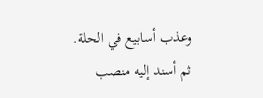وعذب أسابيع في الحلة. ثم أسند إليه منصب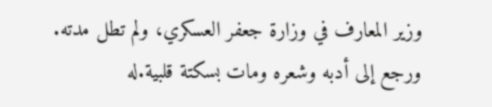وزير المعارف في وزارة جعفر العسكري، ولم تطل مدته. ورجع إلى أدبه وشعره ومات بسكتة قلبية.له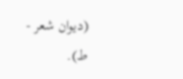(ديوان شعر - ط).